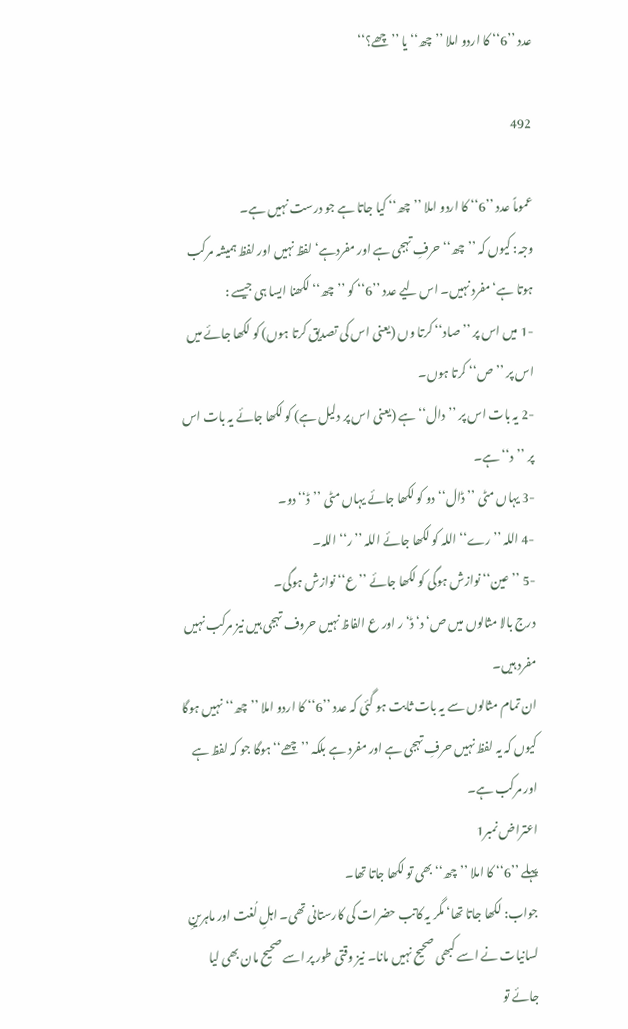عدد ’’6‘‘ کا اردو املا ’’چھ‘‘ یا ’’چھے؟‘‘

492

عموماً عدد ’’6‘‘ کا اردو املا ’’چھ‘‘ کیا جاتا ہے جو درست نہیں ہے۔
وجہ: کیوں کہ ’’چھ‘‘ حرفِ تہجی ہے اور مفردہے‘ لفظ نہیں اور لفظ ہمیشہ مرکب ہوتا ہے‘ مفرد نہیں۔ اس لیے عدد ’’6‘‘ کو ’’چھ‘‘ لکھنا ایسا ہی جیسے :
-1 میں اس پر ’’صاد‘‘ کرتا وں (یعنی اس کی تصدیق کرتا ہوں) کو لکھا جائے میں اس پر ’’ص‘‘ کرتا ہوں۔
-2 یہ بات اس پر ’’دال‘‘ ہے (یعنی اس پر دلیل ہے) کو لکھا جائے یہ بات اس پر ’’د‘‘ ہے۔
-3 یہاں مٹی ’’ڈال‘‘ دو کو لکھا جائے یہاں مٹی ’’ڈ‘‘ دو۔
-4 اللہ ’’رے‘‘ اللہ کو لکھا جائے اللہ ’’ر‘‘ اللہ۔
-5 ’’عین‘‘ نوازش ہوگی کو لکھا جائے ’’ع‘‘ نوازش ہوگی۔
درج بالا مثالوں میں ص‘ د‘ ڈ‘ ر اور ع الفاظ نہیں حروف تہجی ہیں نیز مرکب نہیں مفرد ہیں۔
ان تمام مثالوں سے یہ بات ثابت ہو گئی کہ عدد ’’6‘‘ کا اردو املا ’’چھ‘‘ نہیں ہوگا کیوں کہ یہ لفظ نہیں حرفِ تہجی ہے اور مفرد ہے بلکہ ’’چھے‘‘ ہوگا جو کہ لفظ ہے اور مرکب ہے۔
اعتراض نمبر1
پہلے ’’6‘‘ کا املا ’’چھ‘‘ بھی تو لکھا جاتا تھا۔
جواب: لکھا جاتا تھا‘ مگر یہ کاتب حضرات کی کارستانی تھی۔ اہلِ لُغت اور ماہرینِ لسانیات نے اسے کبھی صحیح نہیں مانا۔ نیز وقتی طور پر اسے صحیح مان بھی لیا جائے تو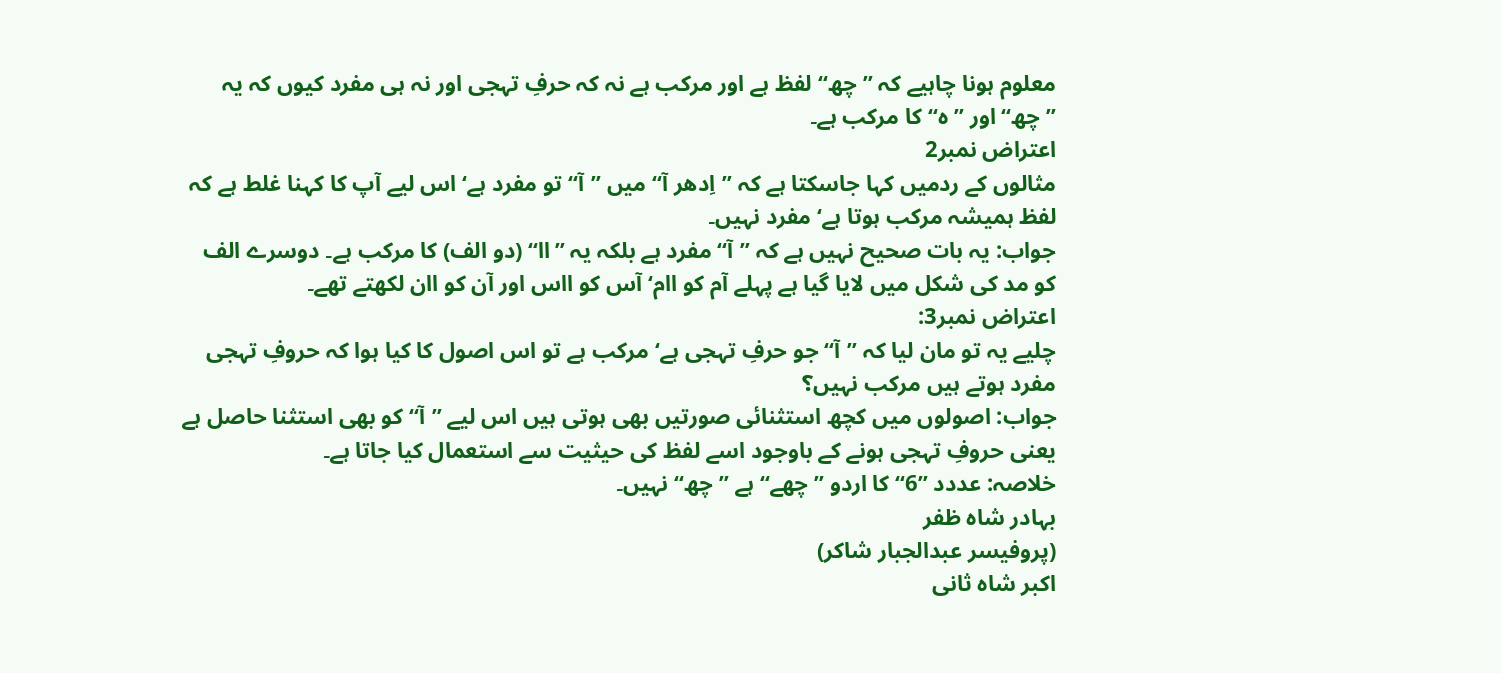معلوم ہونا چاہیے کہ ’’چھ‘‘ لفظ ہے اور مرکب ہے نہ کہ حرفِ تہجی اور نہ ہی مفرد کیوں کہ یہ ’’چھ‘‘ اور ’’ہ‘‘ کا مرکب ہے۔
اعتراض نمبر2
مثالوں کے ردمیں کہا جاسکتا ہے کہ ’’اِدھر آ‘‘ میں ’’آ‘‘ تو مفرد ہے‘ اس لیے آپ کا کہنا غلط ہے کہ لفظ ہمیشہ مرکب ہوتا ہے‘ مفرد نہیں۔
جواب: یہ بات صحیح نہیں ہے کہ ’’آ‘‘ مفرد ہے بلکہ یہ ’’اا‘‘ (دو الف) کا مرکب ہے۔ دوسرے الف کو مد کی شکل میں لایا گیا ہے پہلے آم کو اام‘ آس کو ااس اور آن کو اان لکھتے تھے۔
اعتراض نمبر3:
چلیے یہ تو مان لیا کہ ’’آ‘‘ جو حرفِ تہجی ہے‘ مرکب ہے تو اس اصول کا کیا ہوا کہ حروفِ تہجی مفرد ہوتے ہیں مرکب نہیں؟
جواب: اصولوں میں کچھ استثنائی صورتیں بھی ہوتی ہیں اس لیے ’’آ‘‘ کو بھی استثنا حاصل ہے یعنی حروفِ تہجی ہونے کے باوجود اسے لفظ کی حیثیت سے استعمال کیا جاتا ہے۔
خلاصہ: عددد ’’6‘‘ کا اردو ’’چھے‘‘ ہے ’’چھ‘‘ نہیں۔
بہادر شاہ ظفر
(پروفیسر عبدالجبار شاکر)
اکبر شاہ ثانی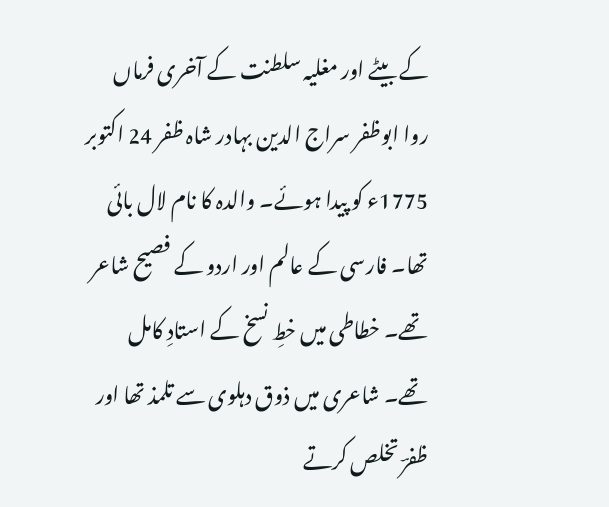کے بیٹے اور مغلیہ سلطنت کے آخری فرماں روا ابوظفر سراج الدین بہادر شاہ ظفر 24 اکتوبر 1775ء کو پیدا ہوئے۔ والدہ کا نام لال بائی تھا۔ فارسی کے عالم اور اردو کے فصیح شاعر تھے۔ خطاطی میں خطِ نسخ کے استادِ کامل تھے۔ شاعری میں ذوق دہلوی سے تلمذ تھا اور ظفرؔ تخلص کرتے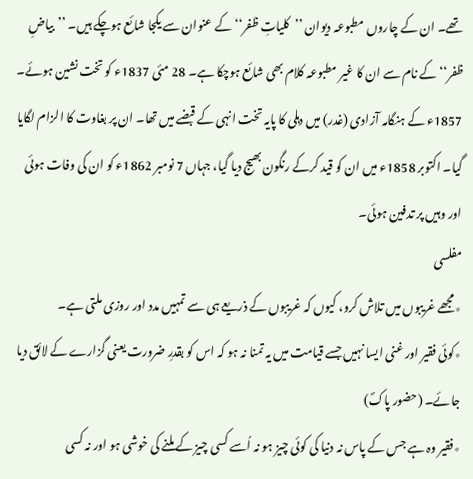تھے۔ ان کے چاروں مطبوعہ دیوان ’’کلیاتِ ظفر‘‘ کے عنوان سے یکجا شائع ہوچکے ہیں۔ ’’بیاضِ ظفر‘‘ کے نام سے ان کا غیر مطبوعہ کلام بھی شائع ہوچکا ہے۔ 28 مئی 1837ء کو تخت نشین ہوئے۔ 1857ء کے ہنگامہ آزادی (غدر) میں دہلی کا پایہ تخت انہی کے قبضے میں تھا۔ ان پر بغاوت کا الزام لگایا گیا۔ اکتوبر 1858ء میں ان کو قید کرکے رنگون بھیج دیا گیا، جہاں 7 نومبر 1862ء کو ان کی وفات ہوئی اور وہیں پر تدفین ہوئی۔
مفلسی
٭مجھے غریبوں میں تلاش کرو، کیوں کہ غریبوں کے ذریعے ہی سے تمہیں مدد اور روزی ملتی ہے۔
٭کوئی فقیر اور غنی ایسا نہیں جسے قیامت میں یہ تمنا نہ ہو کہ اس کو بقدرِ ضرورت یعنی گزارے کے لائق دیا جائے۔ (حضور پاکؐ)
٭فقیر وہ ہے جس کے پاس نہ دنیا کی کوئی چیز ہو نہ اُسے کسی چیز کے ملنے کی خوشی ہو اور نہ کسی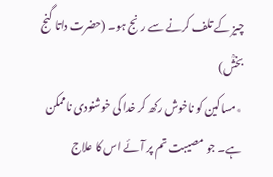چیز کے تلف کرنے سے رنج ہو۔ (حضرت داتا گنج بخشؒ)
٭مساکین کو ناخوش رکھ کر خدا کی خوشنودی ناممکن ہے۔ جو مصیبت تم پر آئے اس کا علاج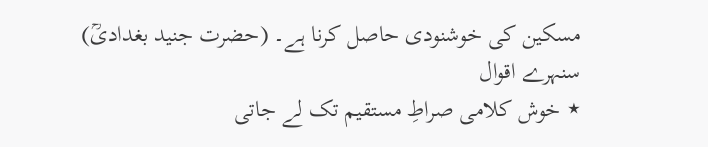مسکین کی خوشنودی حاصل کرنا ہے۔ (حضرت جنید بغدادیؒ)
سنہرے اقوال
٭ خوش کلامی صراطِ مستقیم تک لے جاتی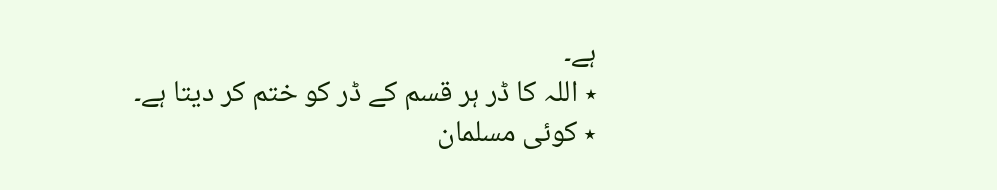ہے۔
٭ اللہ کا ڈر ہر قسم کے ڈر کو ختم کر دیتا ہے۔
٭ کوئی مسلمان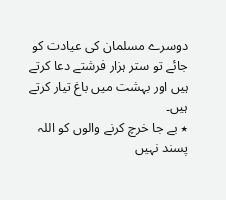دوسرے مسلمان کی عیادت کو جائے تو ستر ہزار فرشتے دعا کرتے ہیں اور بہشت میں باغ تیار کرتے ہیں۔
٭ بے جا خرچ کرنے والوں کو اللہ پسند نہیں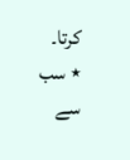کرتا۔
٭ سب سے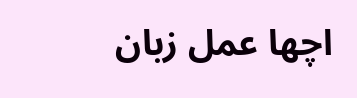اچھا عمل زبان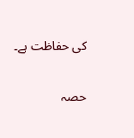کی حفاظت ہے۔

حصہ